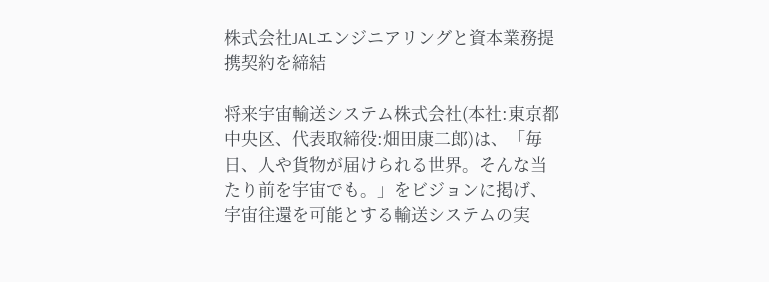株式会社JALエンジニアリングと資本業務提携契約を締結

将来宇宙輸送システム株式会社(本社:東京都中央区、代表取締役:畑田康二郎)は、「毎日、人や貨物が届けられる世界。そんな当たり前を宇宙でも。」をビジョンに掲げ、宇宙往還を可能とする輸送システムの実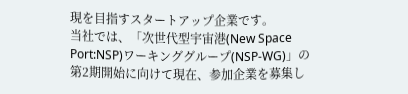現を目指すスタートアップ企業です。
当社では、「次世代型宇宙港(New Space Port:NSP)ワーキンググループ(NSP-WG)」の第2期開始に向けて現在、参加企業を募集し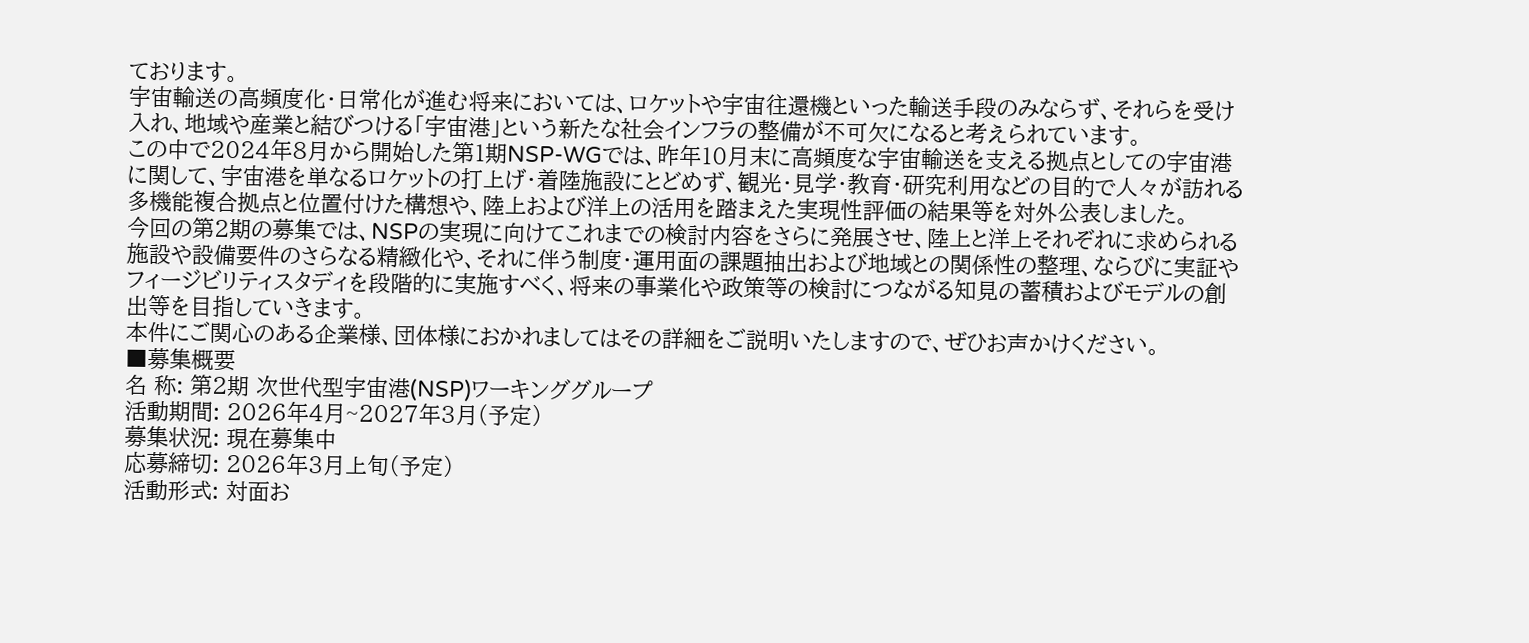ております。
宇宙輸送の高頻度化・日常化が進む将来においては、ロケットや宇宙往還機といった輸送手段のみならず、それらを受け入れ、地域や産業と結びつける「宇宙港」という新たな社会インフラの整備が不可欠になると考えられています。
この中で2024年8月から開始した第1期NSP-WGでは、昨年10月末に高頻度な宇宙輸送を支える拠点としての宇宙港に関して、宇宙港を単なるロケットの打上げ・着陸施設にとどめず、観光・見学・教育・研究利用などの目的で人々が訪れる多機能複合拠点と位置付けた構想や、陸上および洋上の活用を踏まえた実現性評価の結果等を対外公表しました。
今回の第2期の募集では、NSPの実現に向けてこれまでの検討内容をさらに発展させ、陸上と洋上それぞれに求められる施設や設備要件のさらなる精緻化や、それに伴う制度・運用面の課題抽出および地域との関係性の整理、ならびに実証やフィージビリティスタディを段階的に実施すべく、将来の事業化や政策等の検討につながる知見の蓄積およびモデルの創出等を目指していきます。
本件にご関心のある企業様、団体様におかれましてはその詳細をご説明いたしますので、ぜひお声かけください。
■募集概要
名 称: 第2期 次世代型宇宙港(NSP)ワーキンググループ
活動期間: 2026年4月~2027年3月(予定)
募集状況: 現在募集中
応募締切: 2026年3月上旬(予定)
活動形式: 対面お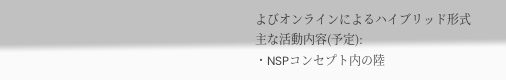よびオンラインによるハイブリッド形式
主な活動内容(予定):
・NSPコンセプト内の陸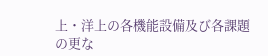上・洋上の各機能設備及び各課題の更な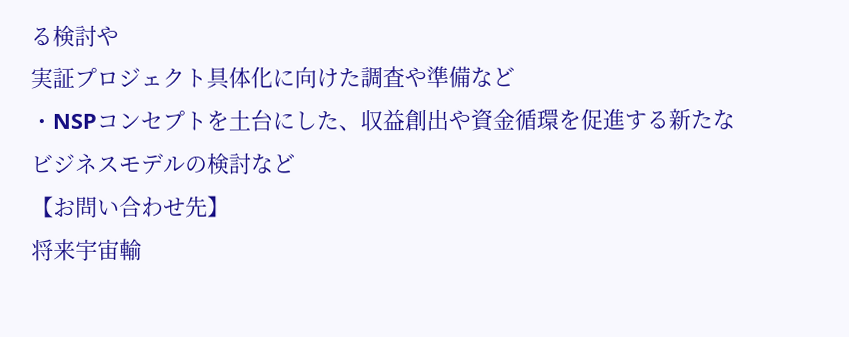る検討や
実証プロジェクト具体化に向けた調査や準備など
・NSPコンセプトを土台にした、収益創出や資金循環を促進する新たな
ビジネスモデルの検討など
【お問い合わせ先】
将来宇宙輸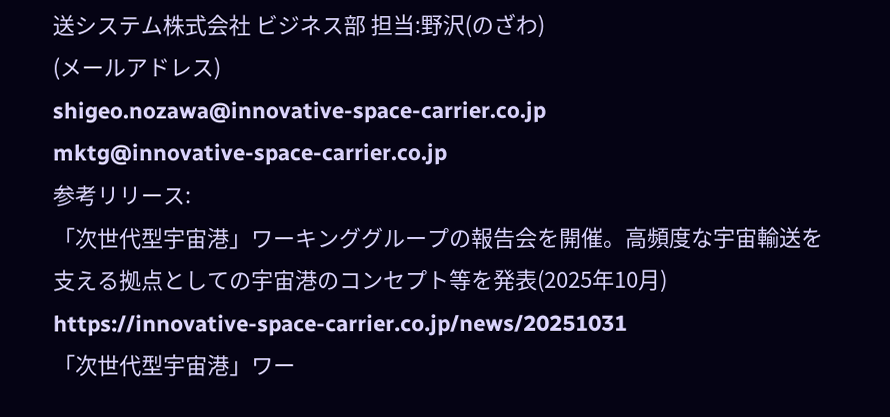送システム株式会社 ビジネス部 担当:野沢(のざわ)
(メールアドレス)
shigeo.nozawa@innovative-space-carrier.co.jp
mktg@innovative-space-carrier.co.jp
参考リリース:
「次世代型宇宙港」ワーキンググループの報告会を開催。高頻度な宇宙輸送を支える拠点としての宇宙港のコンセプト等を発表(2025年10月)
https://innovative-space-carrier.co.jp/news/20251031
「次世代型宇宙港」ワー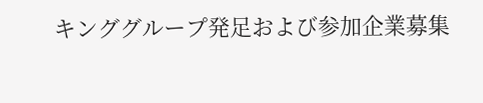キンググループ発足および参加企業募集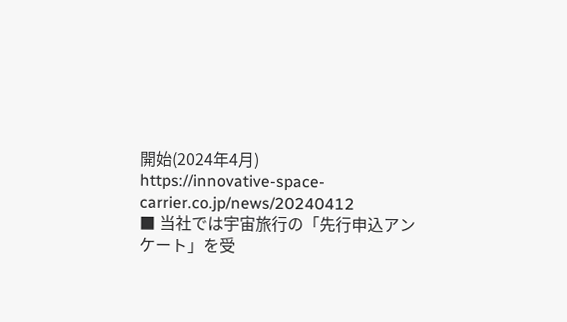開始(2024年4月)
https://innovative-space-carrier.co.jp/news/20240412
■ 当社では宇宙旅行の「先行申込アンケート」を受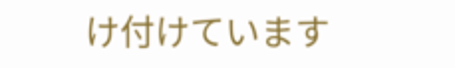け付けています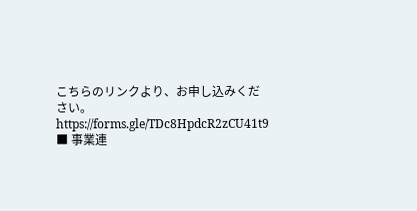こちらのリンクより、お申し込みください。
https://forms.gle/TDc8HpdcR2zCU41t9
■ 事業連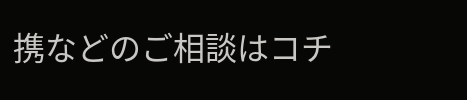携などのご相談はコチ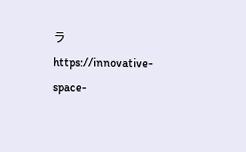ラ
https://innovative-space-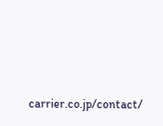carrier.co.jp/contact/